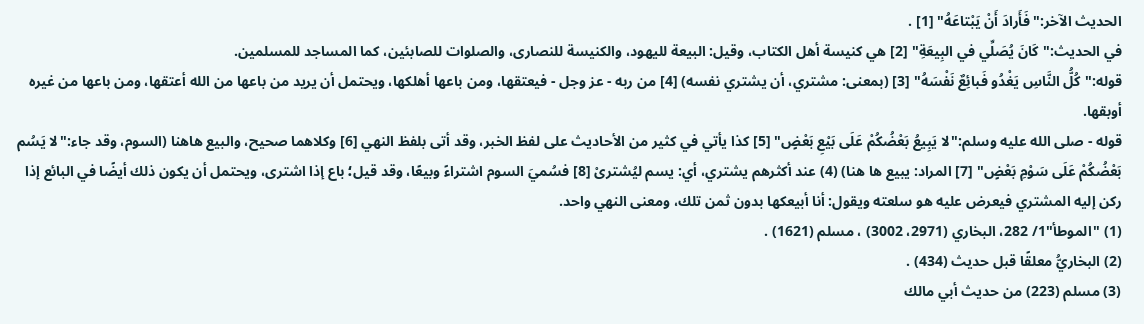الحديث الآخر:"فَأَرادَ أَنْ يَبْتاعَهُ" [1] .
في الحديث:"كَانَ يُصَلِّي في البِيعَةِ" [2] هي كنيسة أهل الكتاب، وقيل: البيعة لليهود، والكنيسة للنصارى، والصلوات للصابئين، كما المساجد للمسلمين.
قوله:"كُلُّ النَّاسِ يَغْدُو فَبائِعٌ نَفْسَهُ" [3] (بمعنى: مشتري، أن يشتري نفسه) [4] من ربه - عز وجل - فيعتقها، ومن باعها أهلكها، ويحتمل أن يريد من باعها من الله أعتقها، ومن باعها من غيره أوبقها.
قوله - صلى الله عليه وسلم:"لا يَبِيعُ بَعْضُكُمْ عَلَى بَيْعِ بَعْضٍ" [5] كذا يأتي في كثير من الأحاديث على لفظ الخبر، وقد أتى بلفظ النهي [6] وكلاهما صحيح، والبيع هاهنا (السوم، وقد جاء:"لا يَسُم بَعْضُكُمْ عَلَى سَوْمِ بَعْضٍ" [7] المراد: يبيع ها هنا) (4) عند أكثرهم يشتري، أي: يسم ليُشترىْ [8] فسُميَ السوم اشتراءً وبيعًا، وقد قيل؛ باع إذا اشترى، ويحتمل أن يكون ذلك أيضًا في البائع إذا ركن إليه المشتري فيعرض عليه هو سلعته ويقول: أنا أبيعكها بدون ثمن تلك، ومعنى النهي واحد.
(1) "الموطأ"1/ 282، البخاري (2971، 3002) ، مسلم (1621) .
(2) البخاريُّ معلقًا قبل حديث (434) .
(3) مسلم (223) من حديث أبي مالك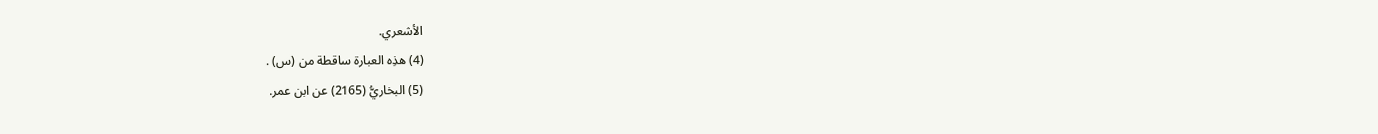الأشعري.
(4) هذِه العبارة ساقطة من (س) .
(5) البخاريُّ (2165) عن ابن عمر.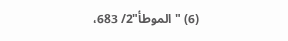(6) "الموطأ"2/ 683،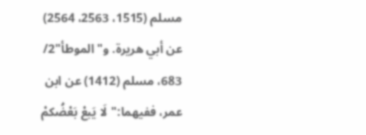مسلم (1515، 2563، 2564) عن أبي هريرة. و"الموطأ"2/ 683، مسلم (1412) عن ابن عمر، ففيهما:"لَا يَبعْ بَعْضُكمْ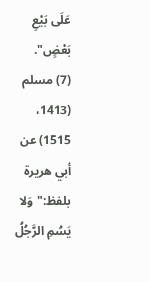عَلَى بَيْعِ بَعْضٍ".
(7) مسلم (1413، 1515) عن أبي هريرة بلفظ:"وَلا يَسُمِ الرَّجُلُ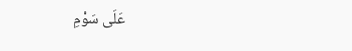عَلَى سَوْمِ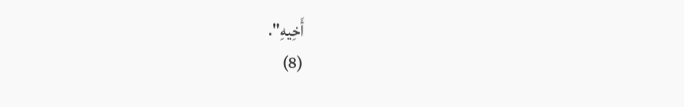أَخِيهِ".
(8)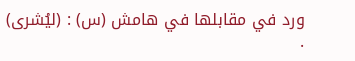ورد في مقابلها في هامش (س) : (ليُشرى) .